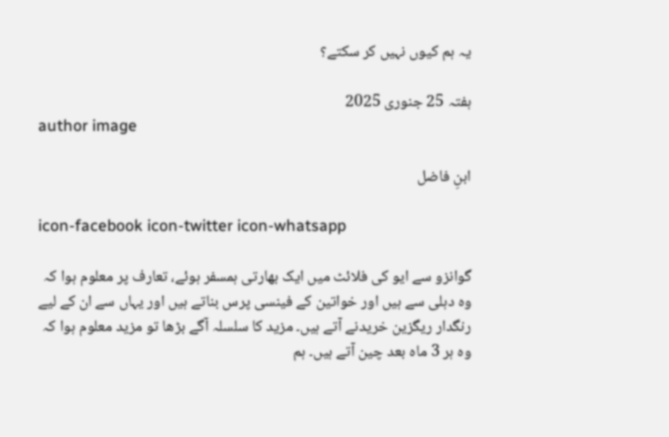یہ ہم کیوں نہیں کر سکتے؟

ہفتہ 25 جنوری 2025
author image

ابنِ فاضل

icon-facebook icon-twitter icon-whatsapp

گوانزو سے ایو کی فلائٹ میں ایک بھارتی ہمسفر ہوئے، تعارف پر معلوم ہوا کہ وہ دہلی سے ہیں اور خواتین کے فینسی پرس بناتے ہیں اور یہاں سے ان کے لیے رنگدار ریگزین خریدنے آتے ہیں۔ مزید کا سلسلہ آگے بڑھا تو مزید معلوم ہوا کہ وہ ہر 3 ماہ بعد چین آتے ہیں۔ ہم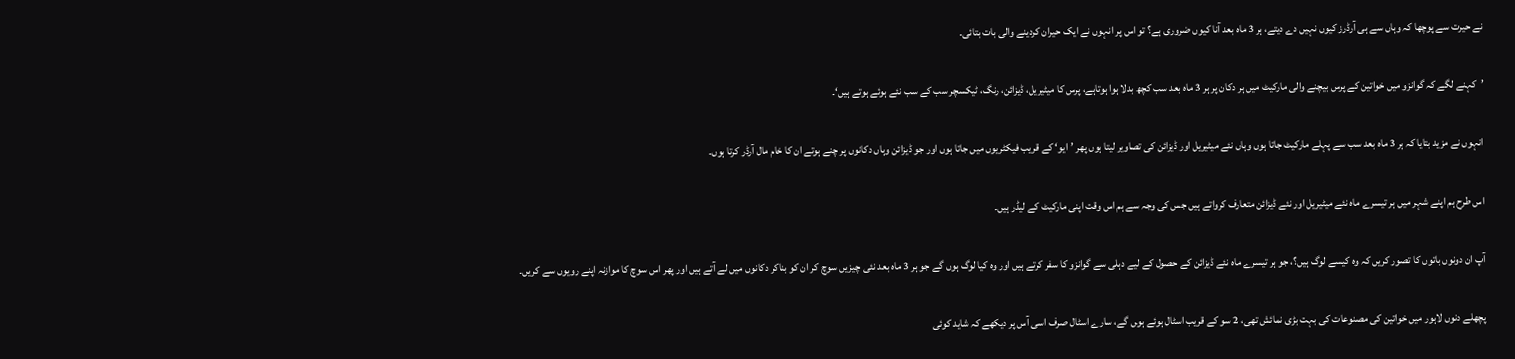نے حیرت سے پوچھا کہ وہاں سے ہی آرڈرز کیوں نہیں دے دیتے، ہر 3 ماہ بعد آنا کیوں ضروری ہے؟ تو اس پر انہوں نے ایک حیران کردینے والی بات بتائی۔

’کہنے لگے کہ گوانزو میں خواتین کے پرس بیچنے والی مارکیٹ میں ہر دکان پر ہر 3 ماہ بعد سب کچھ بدلا ہوا ہوتاہے، پرس کا میٹیریل، ڈیزائن، رنگ، ٹیکسچر سب کے سب نئے ہوئے ہوتے ہیں‘۔

انہوں نے مزید بتایا کہ ہر 3 ماہ بعد سب سے پہلے مارکیٹ جاتا ہوں وہاں نئے میٹیریل اور ڈیزائن کی تصاویر لیتا ہوں پھر ’ایو‘ کے قریب فیکٹریوں میں جاتا ہوں اور جو ڈیزائن وہاں دکانوں پر چنے ہوتے ان کا خام مال آرڈر کرتا ہوں۔

اس طرح ہم اپنے شہر میں ہر تیسرے ماہ نئے میٹیریل اور نئے ڈیزائن متعارف کرواتے ہیں جس کی وجہ سے ہم اس وقت اپنی مارکیٹ کے لیڈر ہیں۔

آپ ان دونوں باتوں کا تصور کریں کہ وہ کیسے لوگ ہیں؟، جو ہر تیسرے ماہ نئے ڈیزائن کے حصول کے لیے دہلی سے گوانزو کا سفر کرتے ہیں اور وہ کیا لوگ ہوں گے جو ہر 3 ماہ بعد نئی چیزیں سوچ کر ان کو بناکر دکانوں میں لے آتے ہیں اور پھر اس سوچ کا موازنہ اپنے رویوں سے کریں۔

پچھلے دنوں لاہور میں خواتین کی مصنوعات کی بہت بڑی نمائش تھی، 2 سو کے قریب اسٹال ہوئے ہو‍ں گے، سارے اسٹال صرف اسی آس پر دیکھے کہ شاید کوئی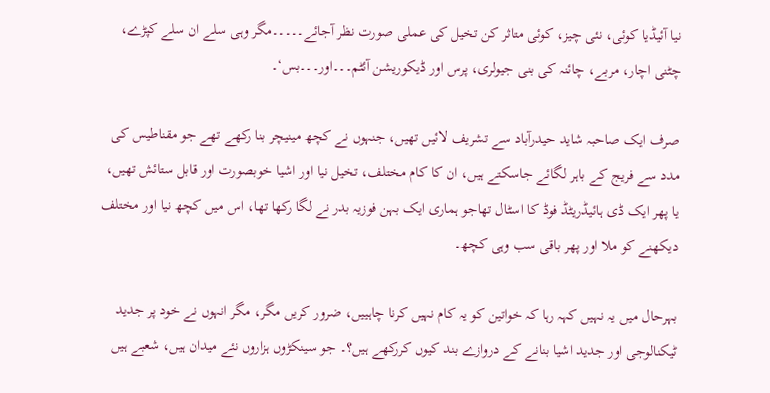نیا آئیڈیا کوئی، نئی چیز، کوئی متاثر کن تخیل کی عملی صورت نظر آجائے۔۔۔۔۔مگر وہی سلے ان سلے کپڑے، چٹنی اچار، مربے، چائنہ کی بنی جیولری، پرس اور ڈیکوریشن آئٹم۔۔۔اور۔۔۔بس‘۔

صرف ایک صاحبہ شاید حیدرآباد سے تشریف لائیں تھیں، جنہوں نے کچھ مینیچر بنا رکھے تھے جو مقناطیس کی مدد سے فریج کے باہر لگائے جاسکتے ہیں، ان کا کام مختلف، تخیل نیا اور اشیا خوبصورت اور قابل ستائش تھیں، یا پھر ایک ڈی ہائیڈریٹڈ فوڈ کا اسٹال تھاجو ہماری ایک بہن فوزیہ بدر نے لگا رکھا تھا، اس میں کچھ نیا اور مختلف دیکھنے کو ملا اور پھر باقی سب وہی کچھ۔

بہرحال میں یہ نہیں کہہ رہا کہ خواتین کو یہ کام نہیں کرنا چاہییں، ضرور کریں مگر، مگر انہوں نے خود پر جدید ٹیکنالوجی اور جدید اشیا بنانے کے دروازے بند کیوں کررکھے ہیں؟۔ جو سینکڑوں ہزاروں نئے میدان ہیں، شعبے ہیں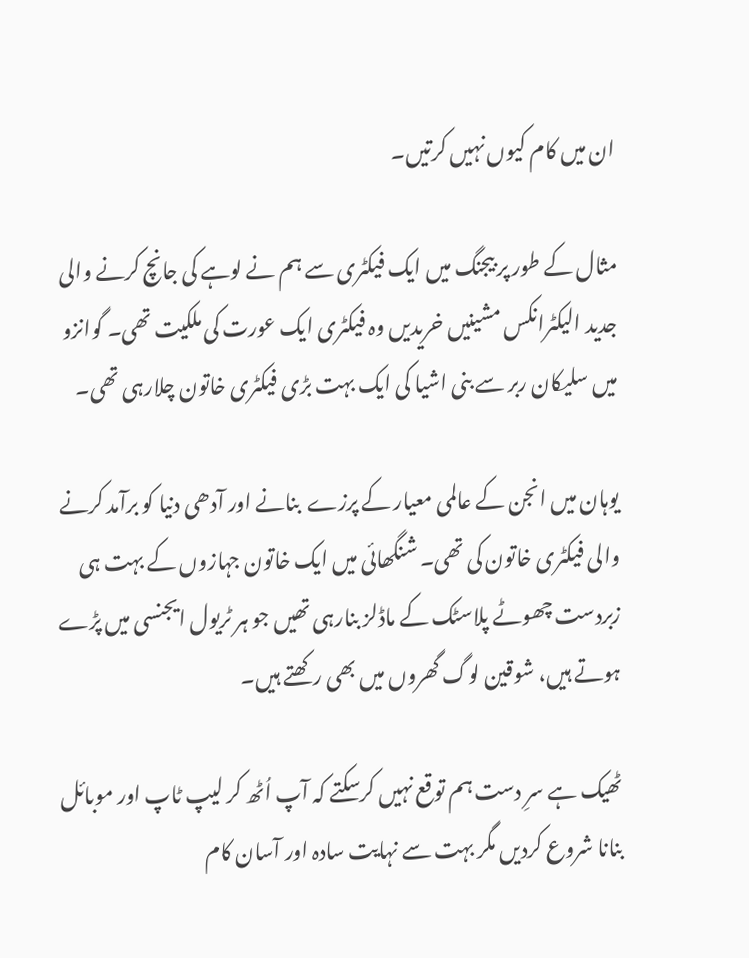ان میں کام کیوں نہیں کرتیں۔

مثال کے طور پر بیجنگ میں ایک فیکٹری سے ہم نے لوہے کی جانچ کرنے والی جدید الیکٹرانکس مشینیں خریدیں وہ فیکٹری ایک عورت کی ملکیت تھی۔ گوانزو میں سلیکان ربر سے بنی اشیا کی ایک بہت بڑی فیکٹری خاتون چلارہی تھی۔

یوہان میں انجن کے عالمی معیار کے پرزے  بنانے اور آدھی دنیا کو برآمد کرنے والی فیکٹری خاتون کی تھی۔ شنگھائی میں ایک خاتون جہازوں کے بہت ہی زبردست چھوٹے پلاسٹک کے ماڈلز بنارہی تھیں جو ہر ٹریول ایجنسی میں پڑے ہوتے ہیں، شوقین لوگ گھروں میں بھی رکھتے ہیں۔

ٹھیک ہے سرِ دست ہم توقع نہیں کرسکتے کہ آپ اُٹھ کر لیپ ٹاپ اور موبائل بنانا شروع کردیں مگر بہت سے نہایت سادہ اور آسان کام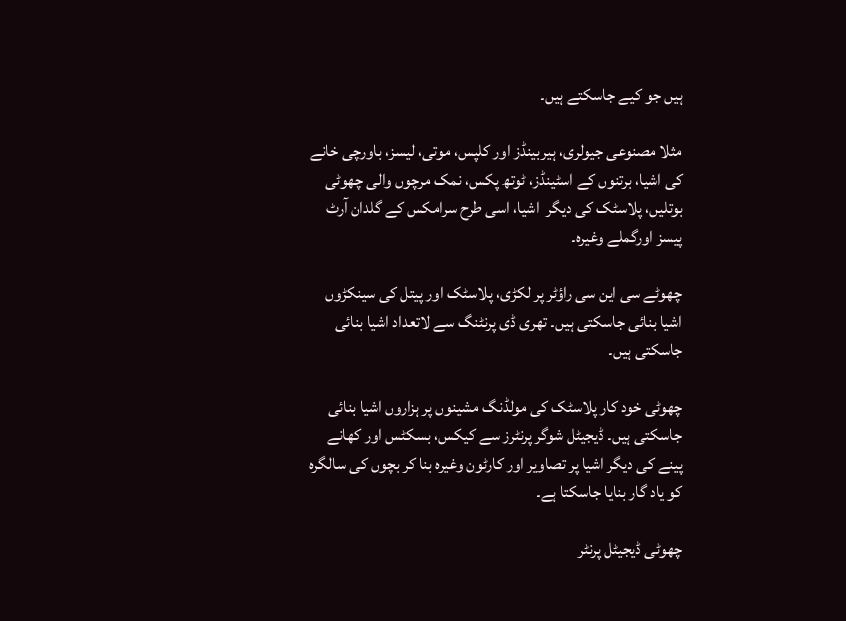ہیں جو کیے جاسکتے ہیں۔

مثلا مصنوعی جیولری، ہیربینڈز اور کلپس، موتی، لیسز، باورچی خانے کی اشیا، برتنوں کے اسٹینڈز، ٹوتھ پکس، نمک مرچوں والی چھوٹی بوتلیں، پلاسٹک کی دیگر  اشیا، اسی طرح سرامکس کے گلدان آرٹ پیسز اورگملے وغیرہ۔

چھوٹے سی این سی راؤٹر پر لکڑی، پلاسٹک اور پیتل کی سینکڑوں اشیا بنائی جاسکتی ہیں۔ تھری ڈی پرنٹنگ سے لاتعداد اشیا بنائی جاسکتی ہیں۔

چھوٹی خود کار پلاسٹک کی مولڈنگ مشینوں پر ہزاروں اشیا بنائی جاسکتی ہیں۔ ڈیجیٹل شوگر پرنٹرز سے کیکس، بسکٹس اور کھانے پینے کی دیگر اشیا پر تصاویر اور کارٹون وغیرہ بنا کر بچوں کی سالگرہ کو یاد گار بنایا جاسکتا ہے۔

چھوٹی ڈیجیٹل پرنٹر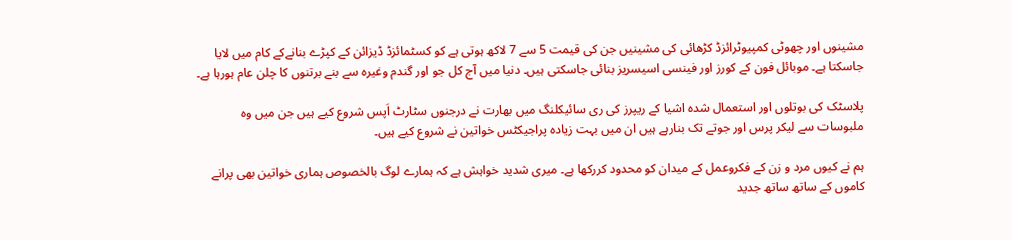مشینوں اور چھوٹی کمپیوٹرائزڈ کڑھائی کی مشینیں جن کی قیمت 5 سے 7 لاکھ ہوتی ہے کو کسٹمائزڈ ڈیزائن کے کپڑے بنانےکے کام میں لایا جاسکتا ہے۔ موبائل فون کے کورز اور فینسی اسیسریز بنائی جاسکتی ہیں۔ دنیا میں آج کل جو اور گندم وغیرہ سے بنے برتنوں کا چلن عام ہورہا ہے۔

پلاسٹک کی بوتلوں اور استعمال شدہ اشیا کے ریپرز کی ری سائیکلنگ میں بھارت نے درجنوں سٹارٹ اَپس شروع کیے ہیں جن میں وہ ملبوسات سے لیکر پرس اور جوتے تک بنارہے ہیں ان میں بہت زیادہ پراجیکٹس خواتین نے شروع کیے ہیں۔

ہم نے کیوں مرد و زن کے فکروعمل کے میدان کو محدود کررکھا ہے۔ میری شدید خواہش ہے کہ ہمارے لوگ بالخصوص ہماری خواتین بھی پرانے کاموں کے ساتھ ساتھ جدید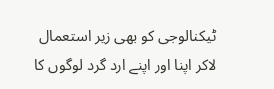ٹیکنالوجی کو بھی زیر استعمال لاکر اپنا اور اپنے ارد گرد لوگوں کا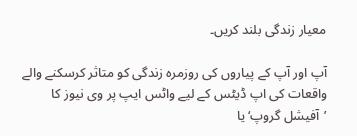معیار زندگی بلند کریں۔

آپ اور آپ کے پیاروں کی روزمرہ زندگی کو متاثر کرسکنے والے واقعات کی اپ ڈیٹس کے لیے واٹس ایپ پر وی نیوز کا ’آفیشل گروپ‘ یا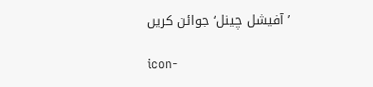’آفیشل چینل‘ جوائن کریں

icon-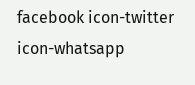facebook icon-twitter icon-whatsapp